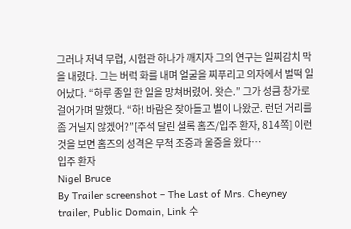그러나 저녁 무렵, 시험관 하나가 깨지자 그의 연구는 일찌감치 막을 내렸다. 그는 버럭 화를 내며 얼굴을 찌푸리고 의자에서 벌떡 일어났다. “하루 종일 한 일을 망쳐버렸어. 왓슨.” 그가 성큼 창가로 걸어가며 말했다. “하! 바람은 잦아들고 별이 나왔군. 런던 거리를 좀 거닐지 않겠어?”[주석 달린 셜록 홈즈/입주 환자, 814쪽] 이런 것을 보면 홈즈의 성격은 무척 조증과 울증을 왔다…
입주 환자
Nigel Bruce
By Trailer screenshot – The Last of Mrs. Cheyney trailer, Public Domain, Link 수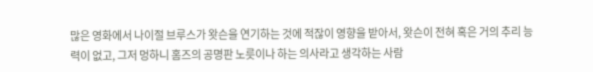많은 영화에서 나이절 브루스가 왓슨을 연기하는 것에 적잖이 영향을 받아서, 왓슨이 전혀 혹은 거의 추리 능력이 없고, 그저 멍하니 홈즈의 공명판 노릇이나 하는 의사라고 생각하는 사람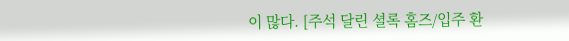이 많다. [주석 달린 셜록 홈즈/입주 환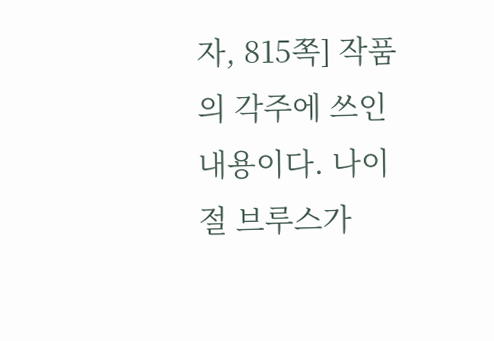자, 815쪽] 작품의 각주에 쓰인 내용이다. 나이절 브루스가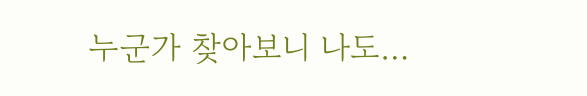누군가 찾아보니 나도…